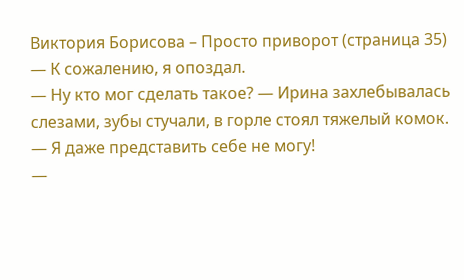Виктория Борисова – Просто приворот (страница 35)
— К сожалению, я опоздал.
— Ну кто мог сделать такое? — Ирина захлебывалась слезами, зубы стучали, в горле стоял тяжелый комок. — Я даже представить себе не могу!
—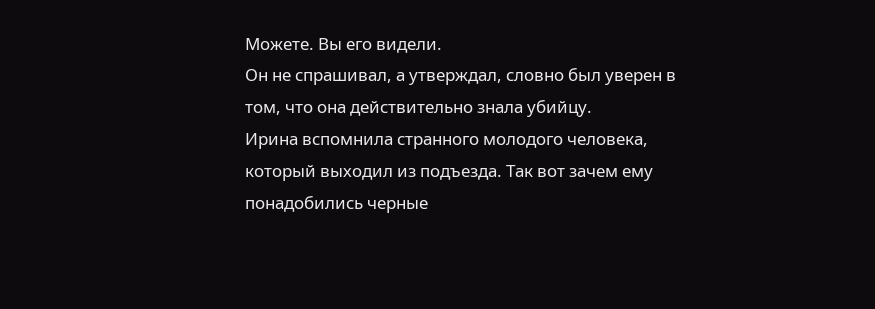Можете. Вы его видели.
Он не спрашивал, а утверждал, словно был уверен в том, что она действительно знала убийцу.
Ирина вспомнила странного молодого человека, который выходил из подъезда. Так вот зачем ему понадобились черные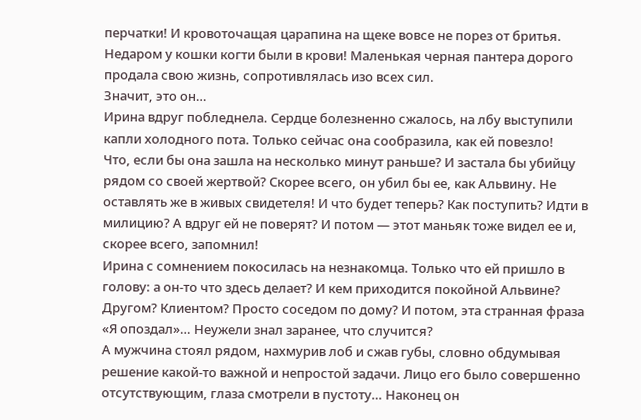перчатки! И кровоточащая царапина на щеке вовсе не порез от бритья. Недаром у кошки когти были в крови! Маленькая черная пантера дорого продала свою жизнь, сопротивлялась изо всех сил.
Значит, это он…
Ирина вдруг побледнела. Сердце болезненно сжалось, на лбу выступили капли холодного пота. Только сейчас она сообразила, как ей повезло!
Что, если бы она зашла на несколько минут раньше? И застала бы убийцу рядом со своей жертвой? Скорее всего, он убил бы ее, как Альвину. Не оставлять же в живых свидетеля! И что будет теперь? Как поступить? Идти в милицию? А вдруг ей не поверят? И потом — этот маньяк тоже видел ее и, скорее всего, запомнил!
Ирина с сомнением покосилась на незнакомца. Только что ей пришло в голову: а он-то что здесь делает? И кем приходится покойной Альвине? Другом? Клиентом? Просто соседом по дому? И потом, эта странная фраза «Я опоздал»… Неужели знал заранее, что случится?
А мужчина стоял рядом, нахмурив лоб и сжав губы, словно обдумывая решение какой-то важной и непростой задачи. Лицо его было совершенно отсутствующим, глаза смотрели в пустоту… Наконец он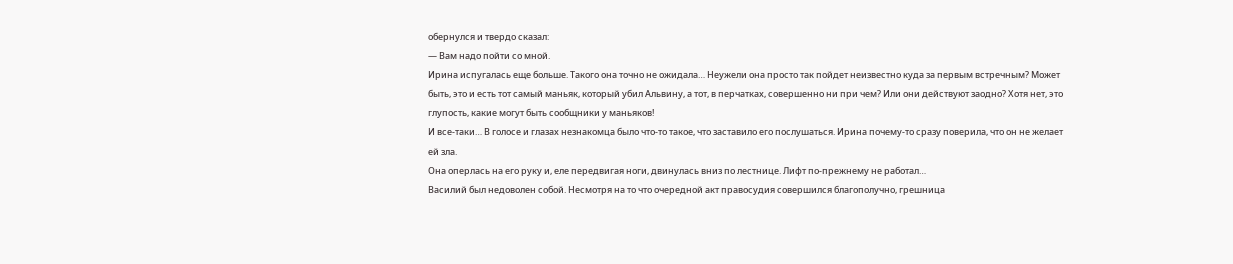обернулся и твердо сказал:
— Вам надо пойти со мной.
Ирина испугалась еще больше. Такого она точно не ожидала… Неужели она просто так пойдет неизвестно куда за первым встречным? Может быть, это и есть тот самый маньяк, который убил Альвину, а тот, в перчатках, совершенно ни при чем? Или они действуют заодно? Хотя нет, это глупость, какие могут быть сообщники у маньяков!
И все-таки… В голосе и глазах незнакомца было что-то такое, что заставило его послушаться. Ирина почему-то сразу поверила, что он не желает ей зла.
Она оперлась на его руку и, еле передвигая ноги, двинулась вниз по лестнице. Лифт по-прежнему не работал…
Василий был недоволен собой. Несмотря на то что очередной акт правосудия совершился благополучно, грешница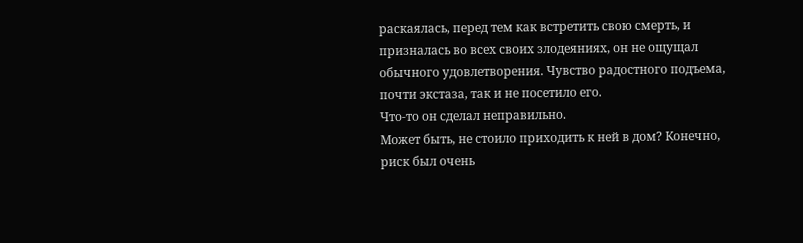раскаялась, перед тем как встретить свою смерть, и призналась во всех своих злодеяниях, он не ощущал обычного удовлетворения. Чувство радостного подъема, почти экстаза, так и не посетило его.
Что-то он сделал неправильно.
Может быть, не стоило приходить к ней в дом? Конечно, риск был очень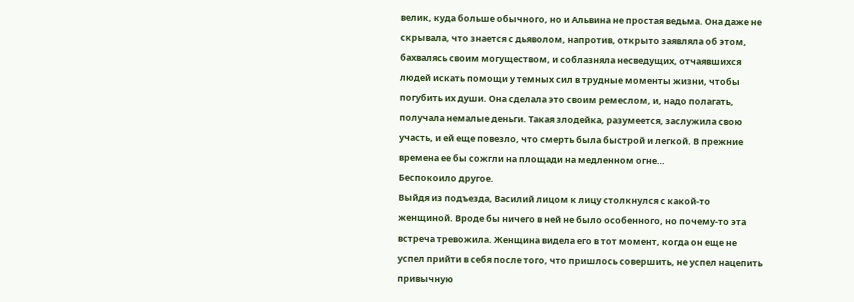велик, куда больше обычного, но и Альвина не простая ведьма. Она даже не скрывала, что знается с дьяволом, напротив, открыто заявляла об этом, бахвалясь своим могуществом, и соблазняла несведущих, отчаявшихся людей искать помощи у темных сил в трудные моменты жизни, чтобы погубить их души. Она сделала это своим ремеслом, и, надо полагать, получала немалые деньги. Такая злодейка, разумеется, заслужила свою участь, и ей еще повезло, что смерть была быстрой и легкой. В прежние времена ее бы сожгли на площади на медленном огне…
Беспокоило другое.
Выйдя из подъезда, Василий лицом к лицу столкнулся с какой-то женщиной. Вроде бы ничего в ней не было особенного, но почему-то эта встреча тревожила. Женщина видела его в тот момент, когда он еще не успел прийти в себя после того, что пришлось совершить, не успел нацепить привычную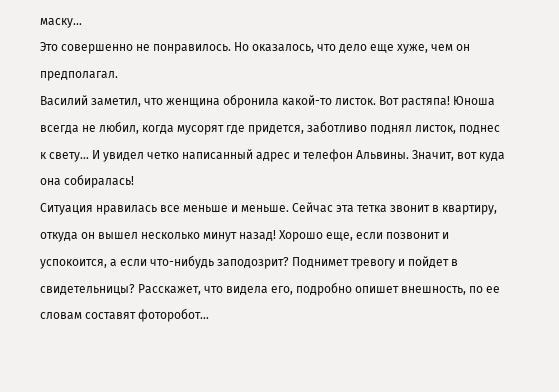маску…
Это совершенно не понравилось. Но оказалось, что дело еще хуже, чем он предполагал.
Василий заметил, что женщина обронила какой-то листок. Вот растяпа! Юноша всегда не любил, когда мусорят где придется, заботливо поднял листок, поднес к свету… И увидел четко написанный адрес и телефон Альвины. Значит, вот куда она собиралась!
Ситуация нравилась все меньше и меньше. Сейчас эта тетка звонит в квартиру, откуда он вышел несколько минут назад! Хорошо еще, если позвонит и успокоится, а если что-нибудь заподозрит? Поднимет тревогу и пойдет в свидетельницы? Расскажет, что видела его, подробно опишет внешность, по ее словам составят фоторобот…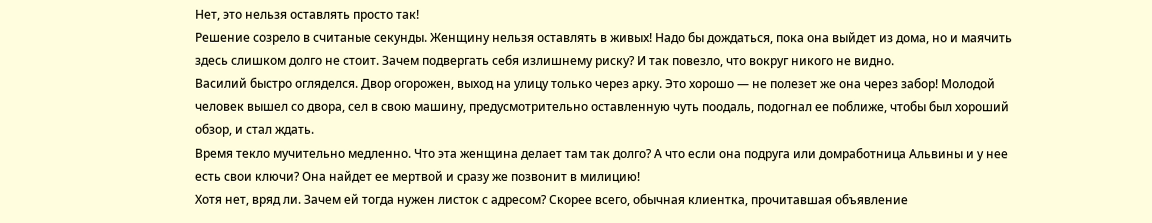Нет, это нельзя оставлять просто так!
Решение созрело в считаные секунды. Женщину нельзя оставлять в живых! Надо бы дождаться, пока она выйдет из дома, но и маячить здесь слишком долго не стоит. Зачем подвергать себя излишнему риску? И так повезло, что вокруг никого не видно.
Василий быстро огляделся. Двор огорожен, выход на улицу только через арку. Это хорошо — не полезет же она через забор! Молодой человек вышел со двора, сел в свою машину, предусмотрительно оставленную чуть поодаль, подогнал ее поближе, чтобы был хороший обзор, и стал ждать.
Время текло мучительно медленно. Что эта женщина делает там так долго? А что если она подруга или домработница Альвины и у нее есть свои ключи? Она найдет ее мертвой и сразу же позвонит в милицию!
Хотя нет, вряд ли. Зачем ей тогда нужен листок с адресом? Скорее всего, обычная клиентка, прочитавшая объявление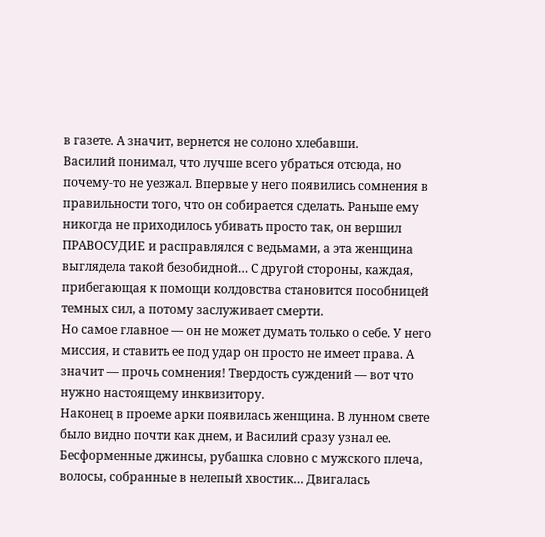в газете. А значит, вернется не солоно хлебавши.
Василий понимал, что лучше всего убраться отсюда, но почему-то не уезжал. Впервые у него появились сомнения в правильности того, что он собирается сделать. Раньше ему никогда не приходилось убивать просто так, он вершил ПРАВОСУДИЕ и расправлялся с ведьмами, а эта женщина выглядела такой безобидной… С другой стороны, каждая, прибегающая к помощи колдовства становится пособницей темных сил, а потому заслуживает смерти.
Но самое главное — он не может думать только о себе. У него миссия, и ставить ее под удар он просто не имеет права. А значит — прочь сомнения! Твердость суждений — вот что нужно настоящему инквизитору.
Наконец в проеме арки появилась женщина. В лунном свете было видно почти как днем, и Василий сразу узнал ее. Бесформенные джинсы, рубашка словно с мужского плеча, волосы, собранные в нелепый хвостик… Двигалась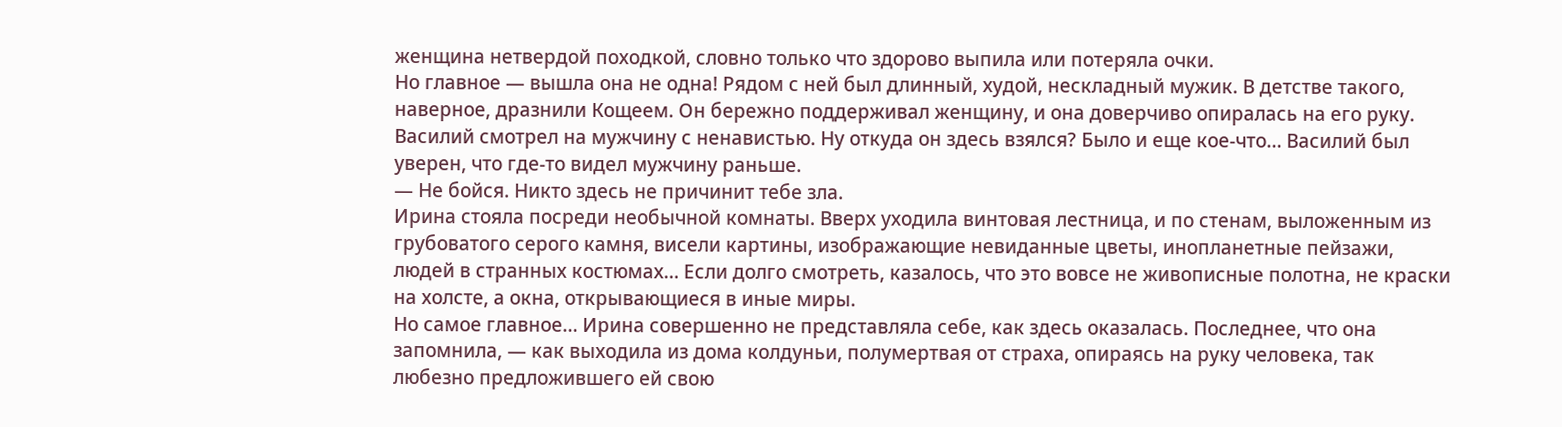женщина нетвердой походкой, словно только что здорово выпила или потеряла очки.
Но главное — вышла она не одна! Рядом с ней был длинный, худой, нескладный мужик. В детстве такого, наверное, дразнили Кощеем. Он бережно поддерживал женщину, и она доверчиво опиралась на его руку.
Василий смотрел на мужчину с ненавистью. Ну откуда он здесь взялся? Было и еще кое-что… Василий был уверен, что где-то видел мужчину раньше.
— Не бойся. Никто здесь не причинит тебе зла.
Ирина стояла посреди необычной комнаты. Вверх уходила винтовая лестница, и по стенам, выложенным из грубоватого серого камня, висели картины, изображающие невиданные цветы, инопланетные пейзажи, людей в странных костюмах… Если долго смотреть, казалось, что это вовсе не живописные полотна, не краски на холсте, а окна, открывающиеся в иные миры.
Но самое главное… Ирина совершенно не представляла себе, как здесь оказалась. Последнее, что она запомнила, — как выходила из дома колдуньи, полумертвая от страха, опираясь на руку человека, так любезно предложившего ей свою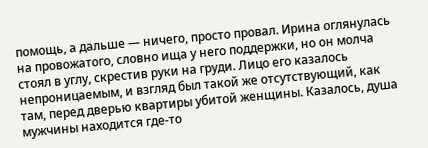помощь, а дальше — ничего, просто провал. Ирина оглянулась на провожатого, словно ища у него поддержки, но он молча стоял в углу, скрестив руки на груди. Лицо его казалось непроницаемым, и взгляд был такой же отсутствующий, как там, перед дверью квартиры убитой женщины. Казалось, душа мужчины находится где-то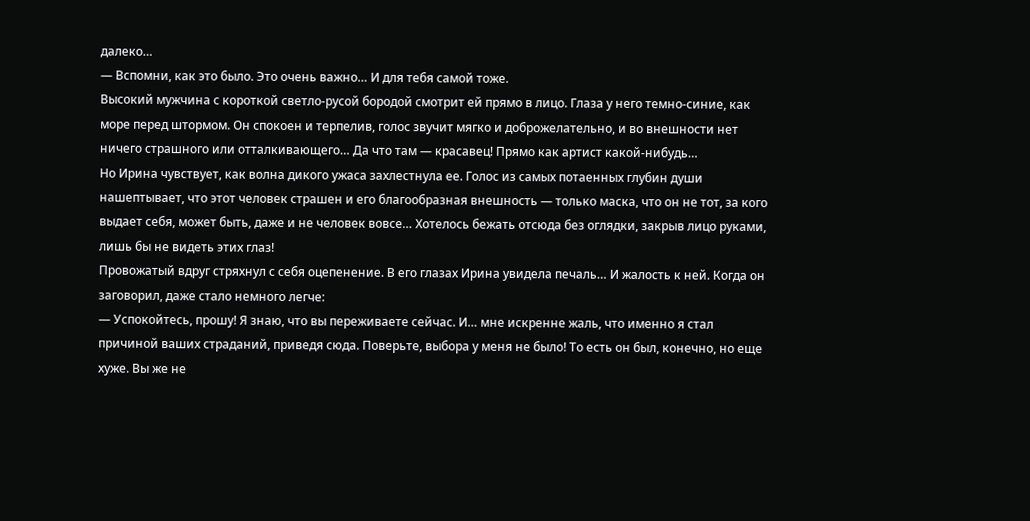далеко…
— Вспомни, как это было. Это очень важно… И для тебя самой тоже.
Высокий мужчина с короткой светло-русой бородой смотрит ей прямо в лицо. Глаза у него темно-синие, как море перед штормом. Он спокоен и терпелив, голос звучит мягко и доброжелательно, и во внешности нет ничего страшного или отталкивающего… Да что там — красавец! Прямо как артист какой-нибудь…
Но Ирина чувствует, как волна дикого ужаса захлестнула ее. Голос из самых потаенных глубин души нашептывает, что этот человек страшен и его благообразная внешность — только маска, что он не тот, за кого выдает себя, может быть, даже и не человек вовсе… Хотелось бежать отсюда без оглядки, закрыв лицо руками, лишь бы не видеть этих глаз!
Провожатый вдруг стряхнул с себя оцепенение. В его глазах Ирина увидела печаль… И жалость к ней. Когда он заговорил, даже стало немного легче:
— Успокойтесь, прошу! Я знаю, что вы переживаете сейчас. И… мне искренне жаль, что именно я стал причиной ваших страданий, приведя сюда. Поверьте, выбора у меня не было! То есть он был, конечно, но еще хуже. Вы же не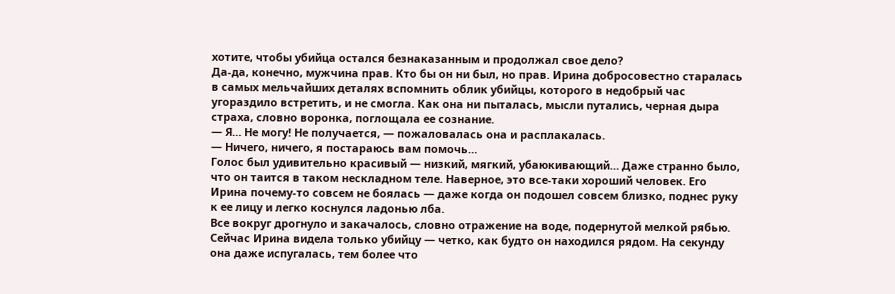хотите, чтобы убийца остался безнаказанным и продолжал свое дело?
Да-да, конечно, мужчина прав. Кто бы он ни был, но прав. Ирина добросовестно старалась в самых мельчайших деталях вспомнить облик убийцы, которого в недобрый час угораздило встретить, и не смогла. Как она ни пыталась, мысли путались, черная дыра страха, словно воронка, поглощала ее сознание.
— Я… Не могу! Не получается, — пожаловалась она и расплакалась.
— Ничего, ничего, я постараюсь вам помочь…
Голос был удивительно красивый — низкий, мягкий, убаюкивающий… Даже странно было, что он таится в таком нескладном теле. Наверное, это все-таки хороший человек. Его Ирина почему-то совсем не боялась — даже когда он подошел совсем близко, поднес руку к ее лицу и легко коснулся ладонью лба.
Все вокруг дрогнуло и закачалось, словно отражение на воде, подернутой мелкой рябью. Сейчас Ирина видела только убийцу — четко, как будто он находился рядом. На секунду она даже испугалась, тем более что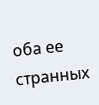оба ее странных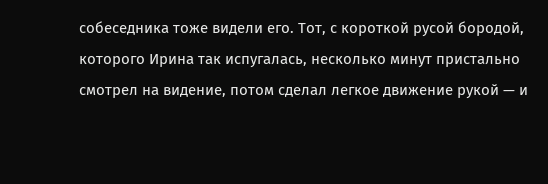собеседника тоже видели его. Тот, с короткой русой бородой, которого Ирина так испугалась, несколько минут пристально смотрел на видение, потом сделал легкое движение рукой — и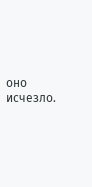оно исчезло.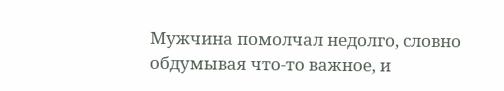Мужчина помолчал недолго, словно обдумывая что-то важное, и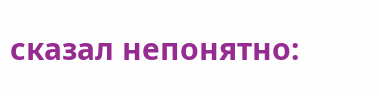сказал непонятно: